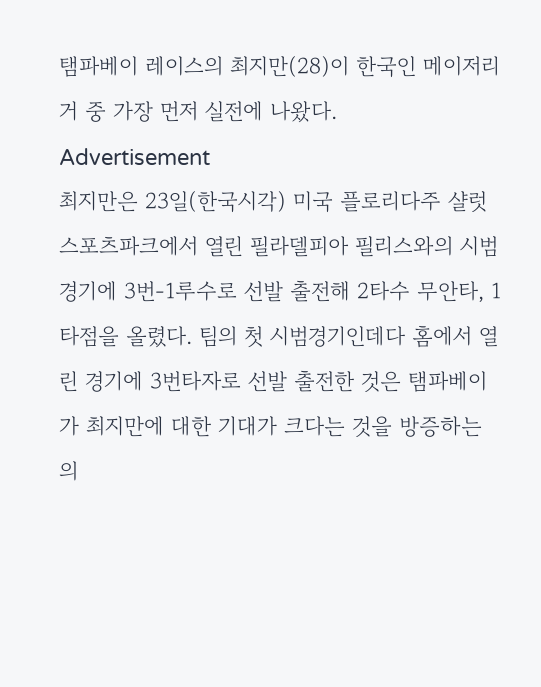탬파베이 레이스의 최지만(28)이 한국인 메이저리거 중 가장 먼저 실전에 나왔다.
Advertisement
최지만은 23일(한국시각) 미국 플로리다주 샬럿 스포츠파크에서 열린 필라델피아 필리스와의 시범경기에 3번-1루수로 선발 출전해 2타수 무안타, 1타점을 올렸다. 팀의 첫 시범경기인데다 홈에서 열린 경기에 3번타자로 선발 출전한 것은 탬파베이가 최지만에 대한 기대가 크다는 것을 방증하는 의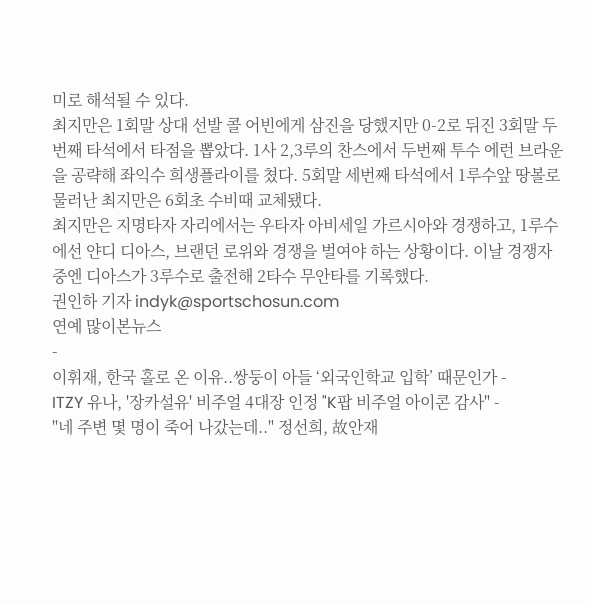미로 해석될 수 있다.
최지만은 1회말 상대 선발 콜 어빈에게 삼진을 당했지만 0-2로 뒤진 3회말 두번째 타석에서 타점을 뽑았다. 1사 2,3루의 찬스에서 두번째 투수 에런 브라운을 공략해 좌익수 희생플라이를 쳤다. 5회말 세번째 타석에서 1루수앞 땅볼로 물러난 최지만은 6회초 수비때 교체됐다.
최지만은 지명타자 자리에서는 우타자 아비세일 가르시아와 경쟁하고, 1루수에선 얀디 디아스, 브랜던 로위와 경쟁을 벌여야 하는 상황이다. 이날 경쟁자 중엔 디아스가 3루수로 출전해 2타수 무안타를 기록했다.
권인하 기자 indyk@sportschosun.com
연예 많이본뉴스
-
이휘재, 한국 홀로 온 이유..쌍둥이 아들 ‘외국인학교 입학’ 때문인가 -
ITZY 유나, '장카설유' 비주얼 4대장 인정 "K팝 비주얼 아이콘 감사" -
"네 주변 몇 명이 죽어 나갔는데.." 정선희, 故안재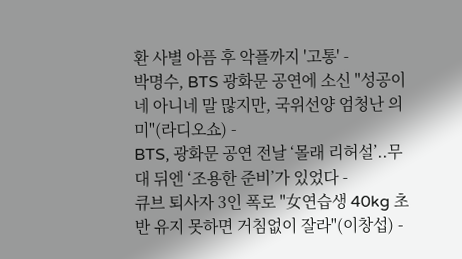환 사별 아픔 후 악플까지 '고통' -
박명수, BTS 광화문 공연에 소신 "성공이네 아니네 말 많지만, 국위선양 엄청난 의미"(라디오쇼) -
BTS, 광화문 공연 전날 ‘몰래 리허설’..무대 뒤엔 ‘조용한 준비’가 있었다 -
큐브 퇴사자 3인 폭로 "女연습생 40kg 초반 유지 못하면 거침없이 잘라"(이창섭) -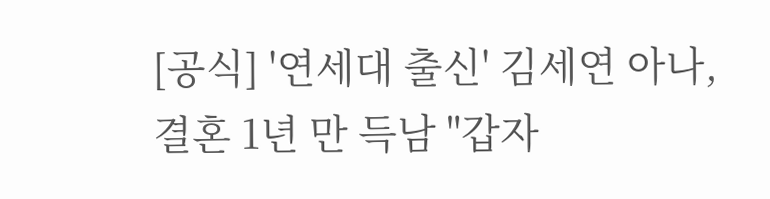[공식] '연세대 출신' 김세연 아나, 결혼 1년 만 득남 "갑자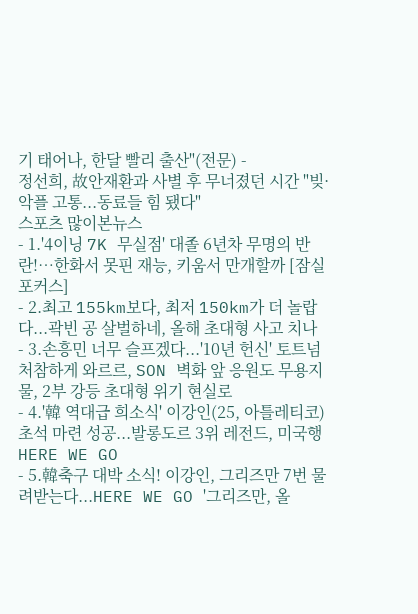기 태어나, 한달 빨리 출산"(전문) -
정선희, 故안재환과 사별 후 무너졌던 시간 "빚·악플 고통...동료들 힘 됐다"
스포츠 많이본뉴스
- 1.'4이닝 7K 무실점' 대졸 6년차 무명의 반란!…한화서 못핀 재능, 키움서 만개할까 [잠실포커스]
- 2.최고 155km보다, 최저 150km가 더 놀랍다...곽빈 공 살벌하네, 올해 초대형 사고 치나
- 3.손흥민 너무 슬프겠다...'10년 헌신' 토트넘 처참하게 와르르, SON 벽화 앞 응원도 무용지물, 2부 강등 초대형 위기 현실로
- 4.'韓 역대급 희소식' 이강인(25, 아틀레티코) 초석 마련 성공...발롱도르 3위 레전드, 미국행 HERE WE GO
- 5.韓축구 대박 소식! 이강인, 그리즈만 7번 물려받는다...HERE WE GO '그리즈만, 올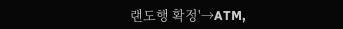랜도행 확정'→ATM,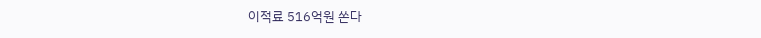이적료 516억원 쏜다